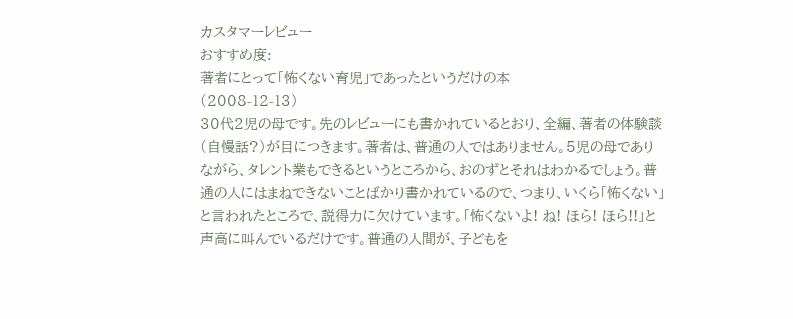カスタマーレビュー
おすすめ度:
著者にとって「怖くない育児」であったというだけの本
(2008-12-13)
30代2児の母です。先のレビューにも書かれているとおり、全編、著者の体験談(自慢話?)が目につきます。著者は、普通の人ではありません。5児の母でありながら、タレント業もできるというところから、おのずとそれはわかるでしょう。普通の人にはまねできないことばかり書かれているので、つまり、いくら「怖くない」と言われたところで、説得力に欠けています。「怖くないよ! ね! ほら! ほら!!」と声高に叫んでいるだけです。普通の人間が、子どもを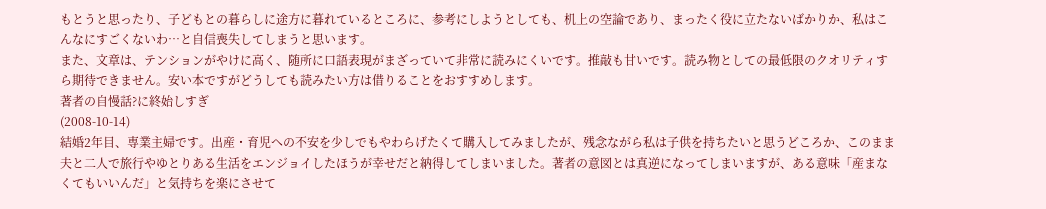もとうと思ったり、子どもとの暮らしに途方に暮れているところに、参考にしようとしても、机上の空論であり、まったく役に立たないばかりか、私はこんなにすごくないわ…と自信喪失してしまうと思います。
また、文章は、テンションがやけに高く、随所に口語表現がまざっていて非常に読みにくいです。推敲も甘いです。読み物としての最低限のクオリティすら期待できません。安い本ですがどうしても読みたい方は借りることをおすすめします。
著者の自慢話?に終始しすぎ
(2008-10-14)
結婚2年目、専業主婦です。出産・育児への不安を少しでもやわらげたくて購入してみましたが、残念ながら私は子供を持ちたいと思うどころか、このまま夫と二人で旅行やゆとりある生活をエンジョイしたほうが幸せだと納得してしまいました。著者の意図とは真逆になってしまいますが、ある意味「産まなくてもいいんだ」と気持ちを楽にさせて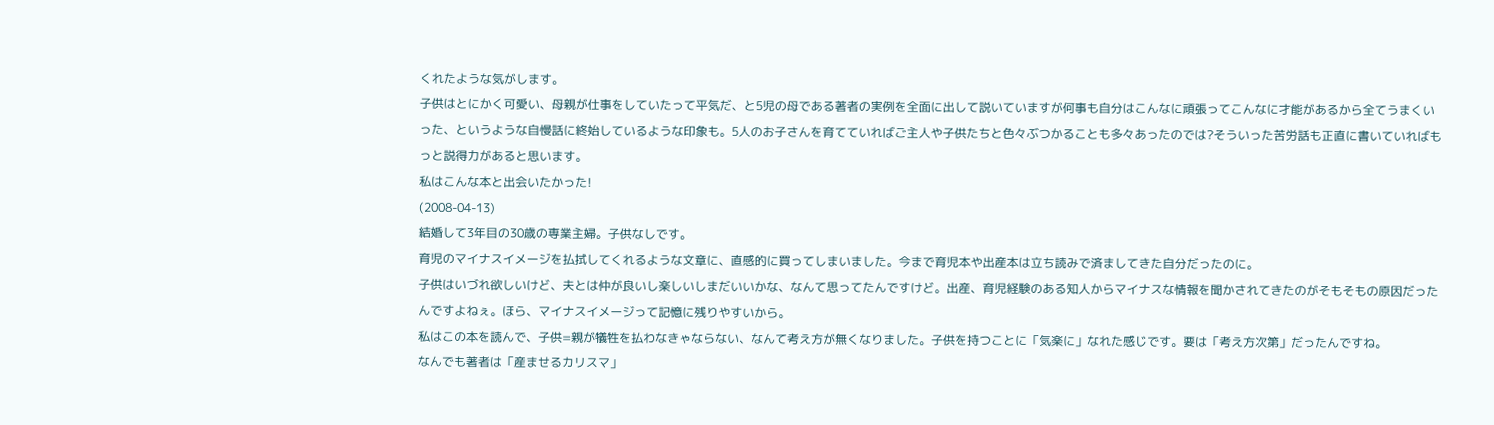くれたような気がします。
子供はとにかく可愛い、母親が仕事をしていたって平気だ、と5児の母である著者の実例を全面に出して説いていますが何事も自分はこんなに頑張ってこんなに才能があるから全てうまくいった、というような自慢話に終始しているような印象も。5人のお子さんを育てていればご主人や子供たちと色々ぶつかることも多々あったのでは?そういった苦労話も正直に書いていればもっと説得力があると思います。
私はこんな本と出会いたかった!
(2008-04-13)
結婚して3年目の30歳の専業主婦。子供なしです。
育児のマイナスイメージを払拭してくれるような文章に、直感的に買ってしまいました。今まで育児本や出産本は立ち読みで済ましてきた自分だったのに。
子供はいづれ欲しいけど、夫とは仲が良いし楽しいしまだいいかな、なんて思ってたんですけど。出産、育児経験のある知人からマイナスな情報を聞かされてきたのがそもそもの原因だったんですよねぇ。ほら、マイナスイメージって記憶に残りやすいから。
私はこの本を読んで、子供=親が犠牲を払わなきゃならない、なんて考え方が無くなりました。子供を持つことに「気楽に」なれた感じです。要は「考え方次第」だったんですね。
なんでも著者は「産ませるカリスマ」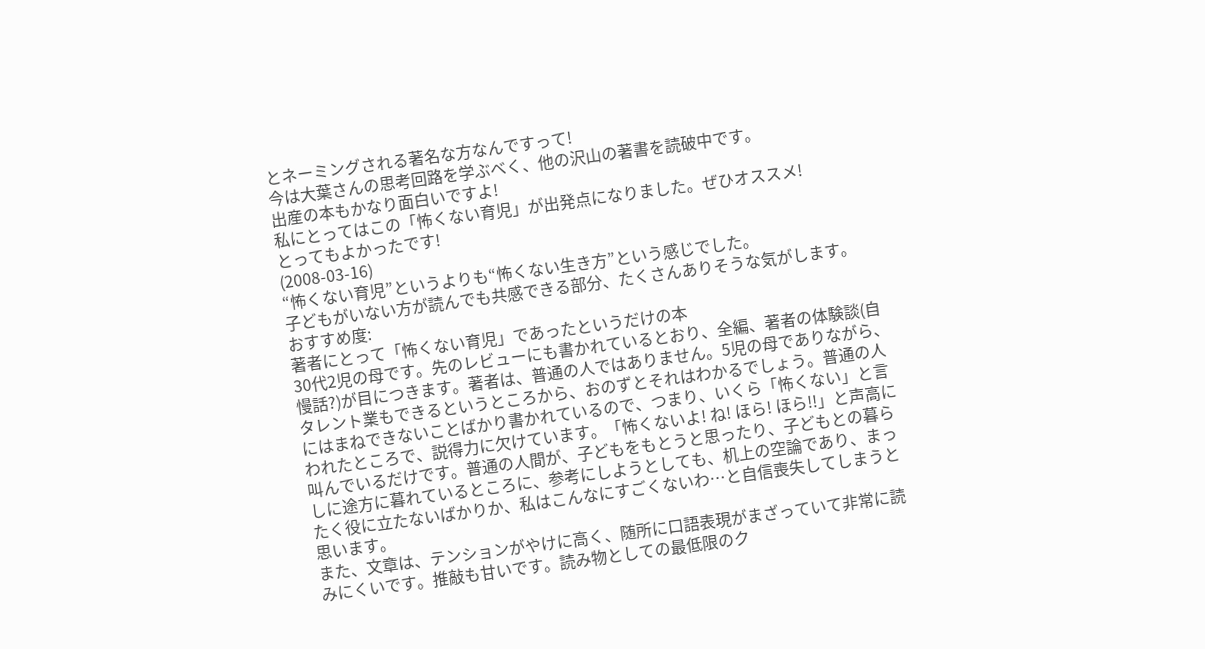とネーミングされる著名な方なんですって!
今は大葉さんの思考回路を学ぶべく、他の沢山の著書を読破中です。
出産の本もかなり面白いですよ!
私にとってはこの「怖くない育児」が出発点になりました。ぜひオススメ!
とってもよかったです!
(2008-03-16)
“怖くない育児”というよりも“怖くない生き方”という感じでした。
子どもがいない方が読んでも共感できる部分、たくさんありそうな気がします。
おすすめ度:
著者にとって「怖くない育児」であったというだけの本
30代2児の母です。先のレビューにも書かれているとおり、全編、著者の体験談(自慢話?)が目につきます。著者は、普通の人ではありません。5児の母でありながら、タレント業もできるというところから、おのずとそれはわかるでしょう。普通の人にはまねできないことばかり書かれているので、つまり、いくら「怖くない」と言われたところで、説得力に欠けています。「怖くないよ! ね! ほら! ほら!!」と声高に叫んでいるだけです。普通の人間が、子どもをもとうと思ったり、子どもとの暮らしに途方に暮れているところに、参考にしようとしても、机上の空論であり、まったく役に立たないばかりか、私はこんなにすごくないわ…と自信喪失してしまうと思います。
また、文章は、テンションがやけに高く、随所に口語表現がまざっていて非常に読みにくいです。推敲も甘いです。読み物としての最低限のク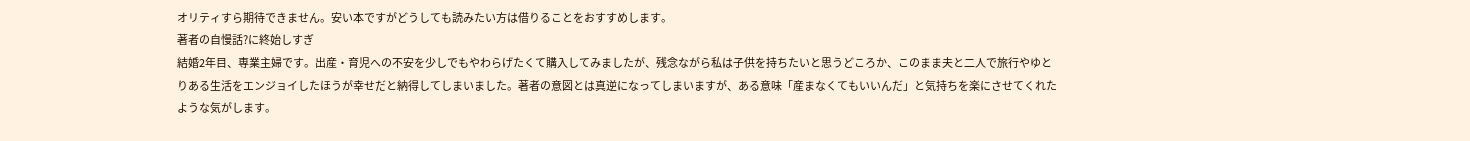オリティすら期待できません。安い本ですがどうしても読みたい方は借りることをおすすめします。
著者の自慢話?に終始しすぎ
結婚2年目、専業主婦です。出産・育児への不安を少しでもやわらげたくて購入してみましたが、残念ながら私は子供を持ちたいと思うどころか、このまま夫と二人で旅行やゆとりある生活をエンジョイしたほうが幸せだと納得してしまいました。著者の意図とは真逆になってしまいますが、ある意味「産まなくてもいいんだ」と気持ちを楽にさせてくれたような気がします。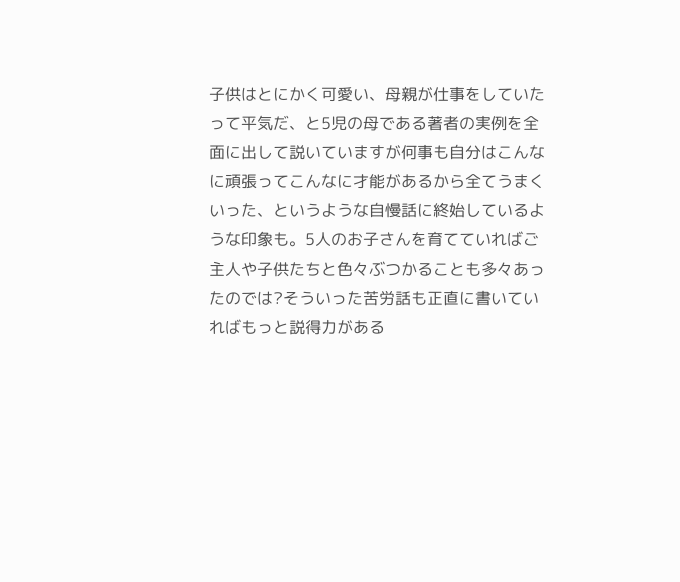子供はとにかく可愛い、母親が仕事をしていたって平気だ、と5児の母である著者の実例を全面に出して説いていますが何事も自分はこんなに頑張ってこんなに才能があるから全てうまくいった、というような自慢話に終始しているような印象も。5人のお子さんを育てていればご主人や子供たちと色々ぶつかることも多々あったのでは?そういった苦労話も正直に書いていればもっと説得力がある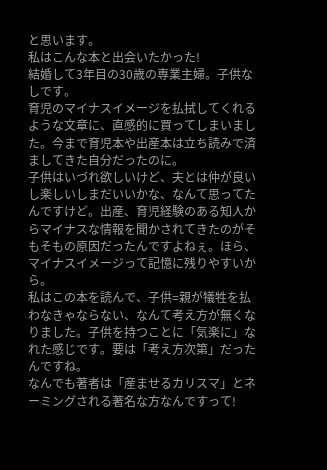と思います。
私はこんな本と出会いたかった!
結婚して3年目の30歳の専業主婦。子供なしです。
育児のマイナスイメージを払拭してくれるような文章に、直感的に買ってしまいました。今まで育児本や出産本は立ち読みで済ましてきた自分だったのに。
子供はいづれ欲しいけど、夫とは仲が良いし楽しいしまだいいかな、なんて思ってたんですけど。出産、育児経験のある知人からマイナスな情報を聞かされてきたのがそもそもの原因だったんですよねぇ。ほら、マイナスイメージって記憶に残りやすいから。
私はこの本を読んで、子供=親が犠牲を払わなきゃならない、なんて考え方が無くなりました。子供を持つことに「気楽に」なれた感じです。要は「考え方次第」だったんですね。
なんでも著者は「産ませるカリスマ」とネーミングされる著名な方なんですって!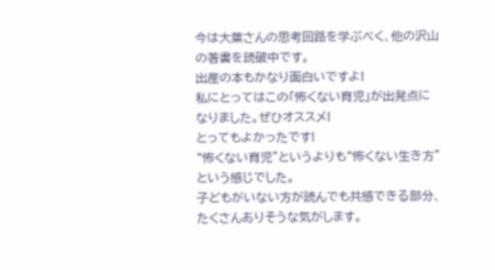今は大葉さんの思考回路を学ぶべく、他の沢山の著書を読破中です。
出産の本もかなり面白いですよ!
私にとってはこの「怖くない育児」が出発点になりました。ぜひオススメ!
とってもよかったです!
“怖くない育児”というよりも“怖くない生き方”という感じでした。
子どもがいない方が読んでも共感できる部分、たくさんありそうな気がします。